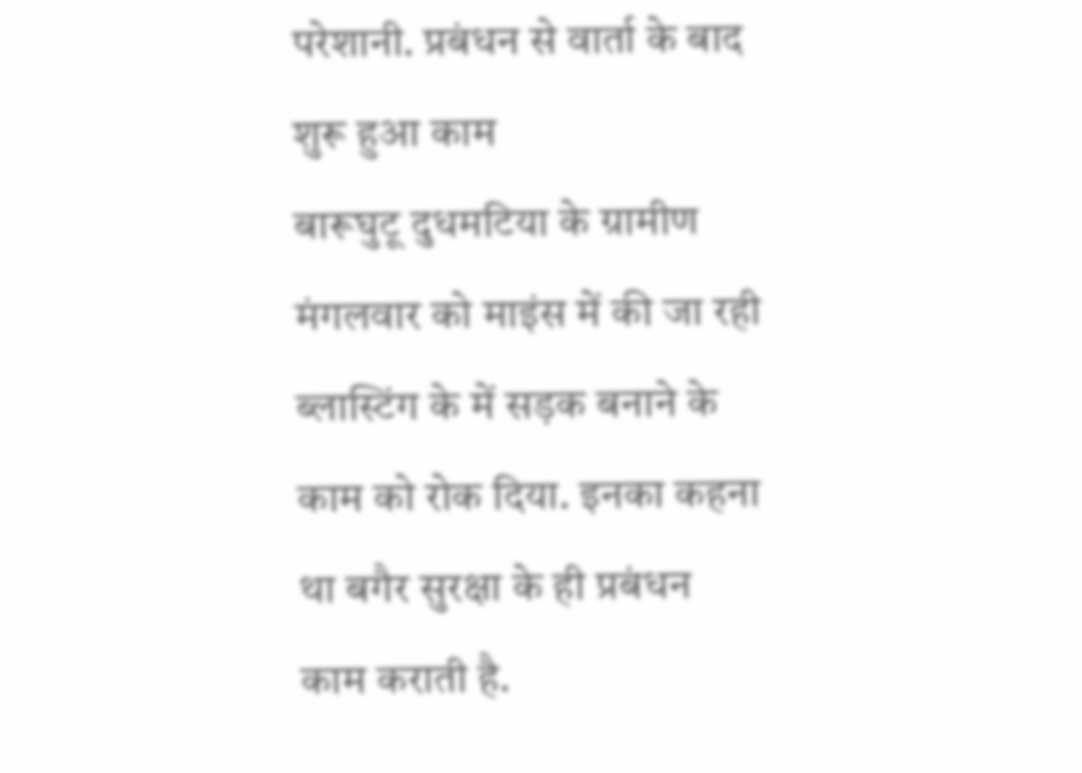परेशानी. प्रबंधन से वार्ता के बाद शुरू हुआ काम
बारूघुटू दुधमटिया के ग्रामीण मंगलवार को माइंस में की जा रही ब्लास्टिंग के में सड़क बनाने के काम को रोक दिया. इनका कहना था बगैर सुरक्षा के ही प्रबंधन काम कराती है.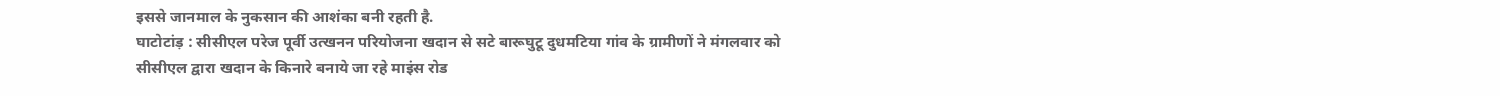इससे जानमाल के नुकसान की आशंका बनी रहती है.
घाटोटांड़ : सीसीएल परेज पूर्वी उत्खनन परियोजना खदान से सटे बारूघुटू दुधमटिया गांव के ग्रामीणों ने मंगलवार को सीसीएल द्वारा खदान के किनारे बनाये जा रहे माइंस रोड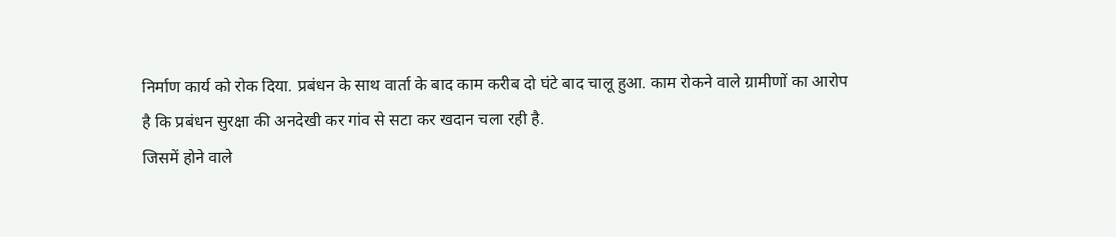निर्माण कार्य को रोक दिया. प्रबंधन के साथ वार्ता के बाद काम करीब दो घंटे बाद चालू हुआ. काम रोकने वाले ग्रामीणों का आरोप है कि प्रबंधन सुरक्षा की अनदेखी कर गांव से सटा कर खदान चला रही है.
जिसमें होने वाले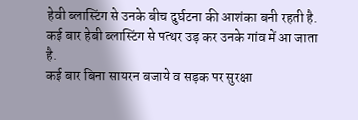हेवी ब्लास्टिंग से उनके बीच दुर्घटना की आशंका बनी रहती है. कई बार हेबी ब्लास्टिंग से पत्थर उड़ कर उनके गांव में आ जाता है.
कई बार बिना सायरन बजाये व सड़क पर सुरक्षा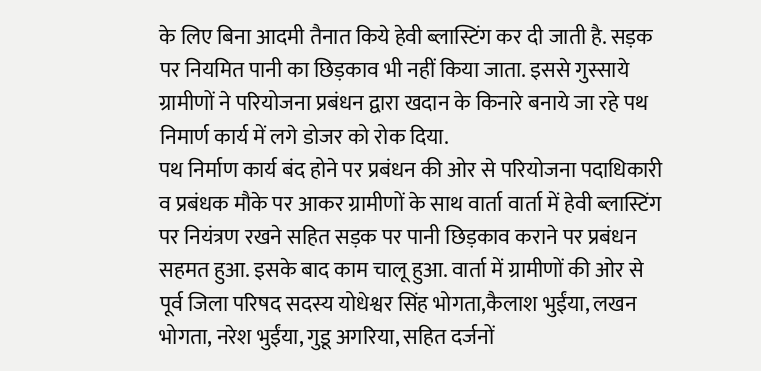के लिए बिना आदमी तैनात किये हेवी ब्लास्टिंग कर दी जाती है. सड़क पर नियमित पानी का छिड़काव भी नहीं किया जाता. इससे गुस्साये ग्रामीणों ने परियोजना प्रबंधन द्वारा खदान के किनारे बनाये जा रहे पथ निमार्ण कार्य में लगे डोजर को रोक दिया.
पथ निर्माण कार्य बंद होने पर प्रबंधन की ओर से परियोजना पदाधिकारी व प्रबंधक मौके पर आकर ग्रामीणों के साथ वार्ता वार्ता में हेवी ब्लास्टिंग पर नियंत्रण रखने सहित सड़क पर पानी छिड़काव कराने पर प्रबंधन सहमत हुआ. इसके बाद काम चालू हुआ. वार्ता में ग्रामीणों की ओर से पूर्व जिला परिषद सदस्य योधेश्वर सिंह भोगता,कैलाश भुईंया, लखन भोगता, नरेश भुईंया, गुडू अगरिया, सहित दर्जनों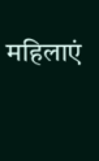महिलाएं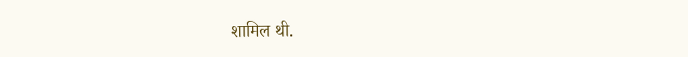शामिल थी.